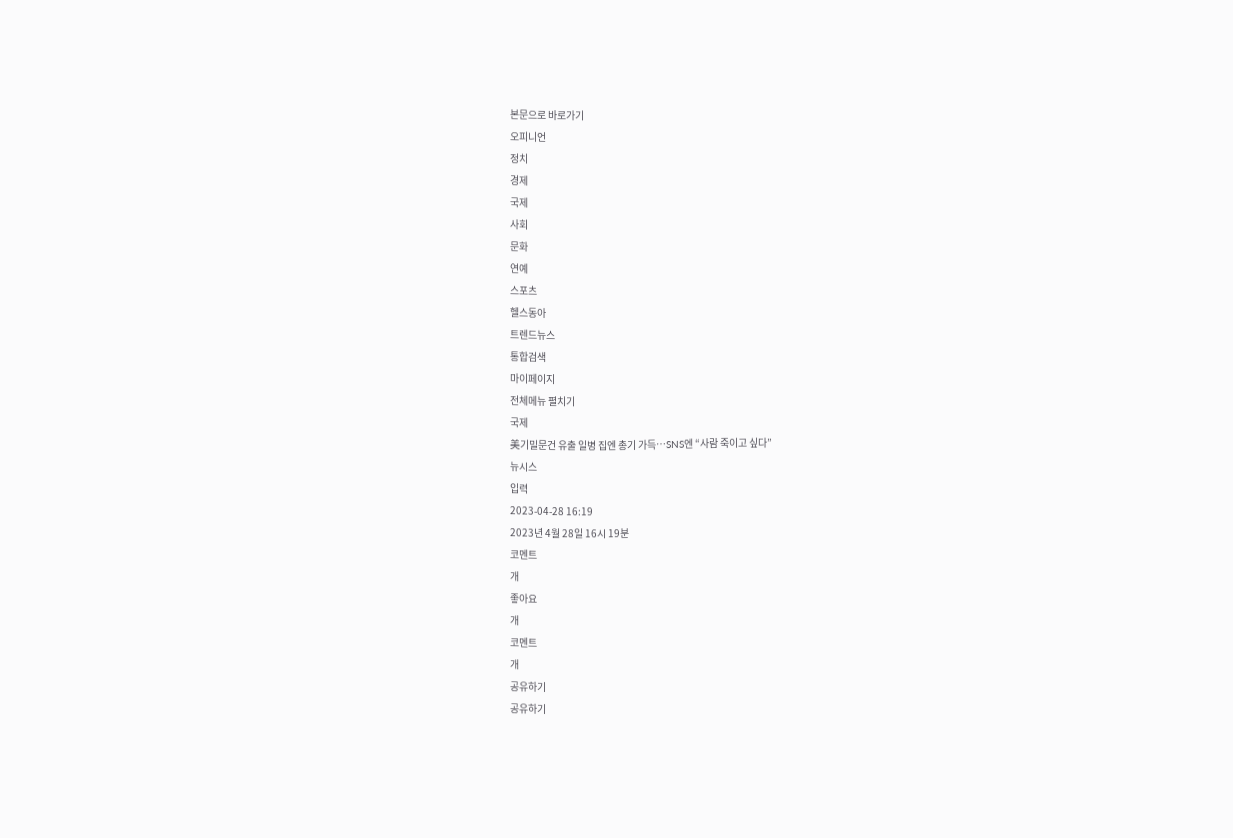본문으로 바로가기
오피니언
정치
경제
국제
사회
문화
연예
스포츠
헬스동아
트렌드뉴스
통합검색
마이페이지
전체메뉴 펼치기
국제
美기밀문건 유출 일병 집엔 총기 가득…SNS엔 “사람 죽이고 싶다”
뉴시스
입력
2023-04-28 16:19
2023년 4월 28일 16시 19분
코멘트
개
좋아요
개
코멘트
개
공유하기
공유하기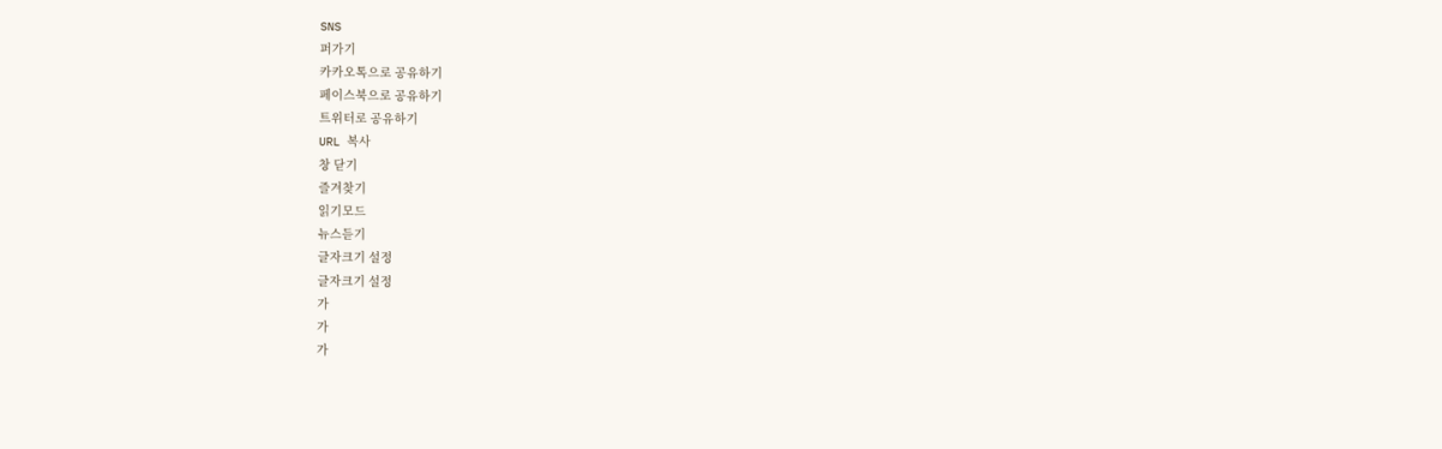SNS
퍼가기
카카오톡으로 공유하기
페이스북으로 공유하기
트위터로 공유하기
URL 복사
창 닫기
즐겨찾기
읽기모드
뉴스듣기
글자크기 설정
글자크기 설정
가
가
가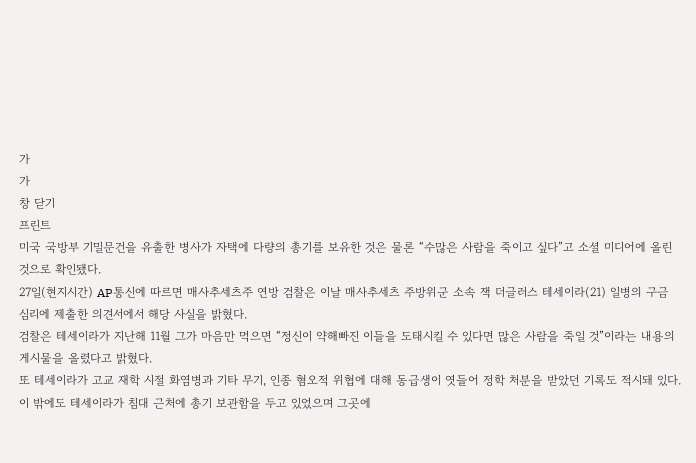가
가
창 닫기
프린트
미국 국방부 기밀문건을 유출한 병사가 자택에 다량의 총기를 보유한 것은 물론 “수많은 사람을 죽이고 싶다”고 소셜 미디어에 올린 것으로 확인됐다.
27일(현지시간) AP통신에 따르면 매사추세츠주 연방 검찰은 이날 매사추세츠 주방위군 소속 잭 더글러스 테세이라(21) 일병의 구금 심리에 제출한 의견서에서 해당 사실을 밝혔다.
검찰은 테세이라가 지난해 11월 그가 마음만 먹으면 “정신이 약해빠진 이들을 도태시킬 수 있다면 많은 사람을 죽일 것”이라는 내용의 게시물을 올렸다고 밝혔다.
또 테세이라가 고교 재학 시절 화염병과 기타 무기, 인종 혐오적 위협에 대해 동급생이 엿들어 정학 처분을 받았던 기록도 적시돼 있다.
이 밖에도 테세이라가 침대 근처에 총기 보관함을 두고 있었으며 그곳에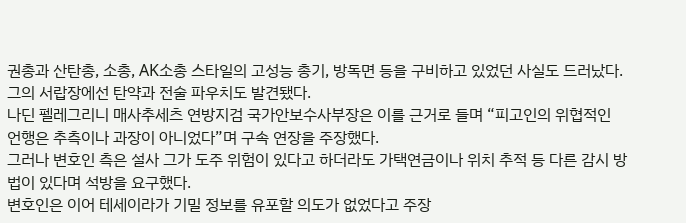권총과 산탄총, 소총, AK소총 스타일의 고성능 총기, 방독면 등을 구비하고 있었던 사실도 드러났다. 그의 서랍장에선 탄약과 전술 파우치도 발견됐다.
나딘 펠레그리니 매사추세츠 연방지검 국가안보수사부장은 이를 근거로 들며 “피고인의 위협적인 언행은 추측이나 과장이 아니었다”며 구속 연장을 주장했다.
그러나 변호인 측은 설사 그가 도주 위험이 있다고 하더라도 가택연금이나 위치 추적 등 다른 감시 방법이 있다며 석방을 요구했다.
변호인은 이어 테세이라가 기밀 정보를 유포할 의도가 없었다고 주장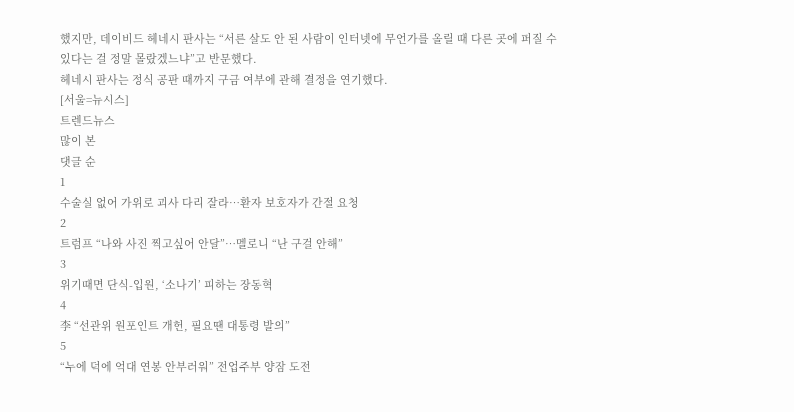했지만, 데이비드 헤네시 판사는 “서른 살도 안 된 사람이 인터넷에 무언가를 올릴 때 다른 곳에 퍼질 수 있다는 걸 정말 몰랐겠느냐”고 반문했다.
헤네시 판사는 정식 공판 때까지 구금 여부에 관해 결정을 연기했다.
[서울=뉴시스]
트렌드뉴스
많이 본
댓글 순
1
수술실 없어 가위로 괴사 다리 잘라…환자 보호자가 간절 요청
2
트럼프 “나와 사진 찍고싶어 안달”…멜로니 “난 구걸 안해”
3
위기때면 단식-입원, ‘소나기’ 피하는 장동혁
4
李 “선관위 원포인트 개헌, 필요땐 대통령 발의”
5
“누에 덕에 억대 연봉 안부러워” 전업주부 양잠 도전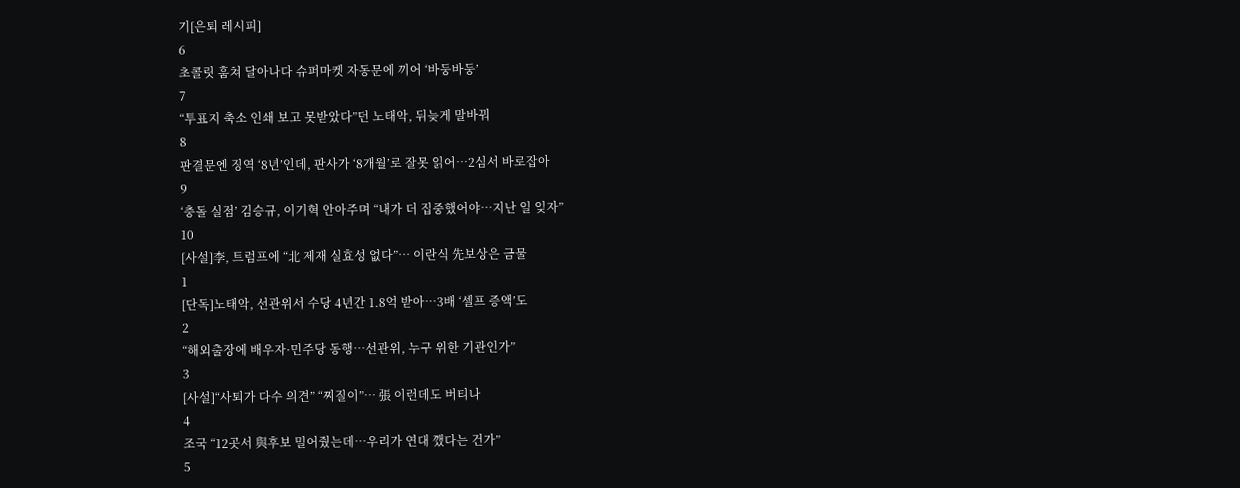기[은퇴 레시피]
6
초콜릿 훔쳐 달아나다 슈퍼마켓 자동문에 끼어 ‘바둥바둥’
7
“투표지 축소 인쇄 보고 못받았다”던 노태악, 뒤늦게 말바꿔
8
판결문엔 징역 ‘8년’인데, 판사가 ‘8개월’로 잘못 읽어…2심서 바로잡아
9
‘충돌 실점’ 김승규, 이기혁 안아주며 “내가 더 집중했어야…지난 일 잊자”
10
[사설]李, 트럼프에 “北 제재 실효성 없다”… 이란식 先보상은 금물
1
[단독]노태악, 선관위서 수당 4년간 1.8억 받아…3배 ‘셀프 증액’도
2
“해외출장에 배우자·민주당 동행…선관위, 누구 위한 기관인가”
3
[사설]“사퇴가 다수 의견” “찌질이”… 張 이런데도 버티나
4
조국 “12곳서 與후보 밀어줬는데…우리가 연대 깼다는 건가”
5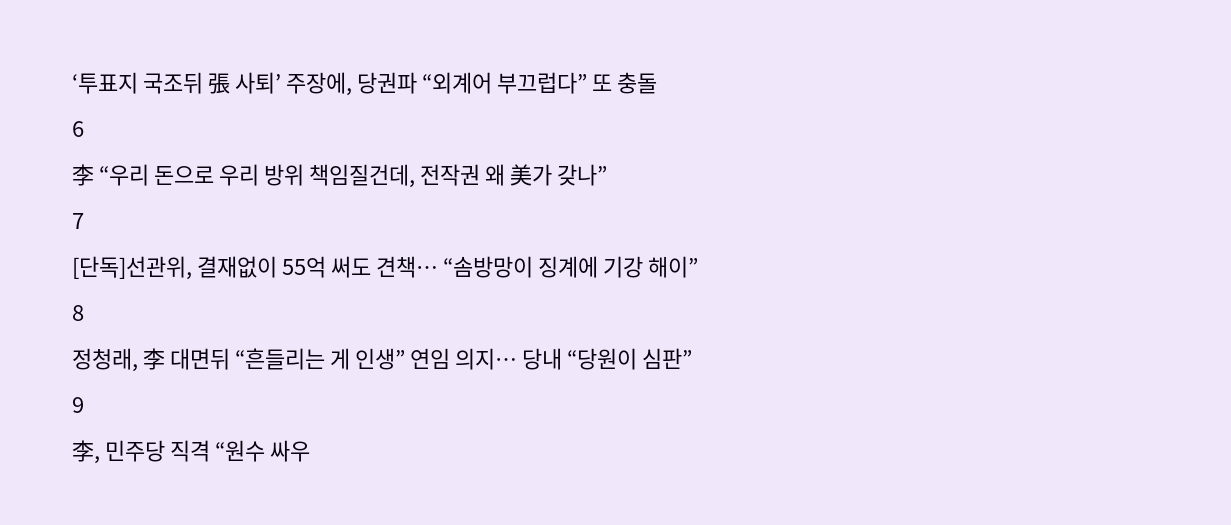‘투표지 국조뒤 張 사퇴’ 주장에, 당권파 “외계어 부끄럽다” 또 충돌
6
李 “우리 돈으로 우리 방위 책임질건데, 전작권 왜 美가 갖나”
7
[단독]선관위, 결재없이 55억 써도 견책… “솜방망이 징계에 기강 해이”
8
정청래, 李 대면뒤 “흔들리는 게 인생” 연임 의지… 당내 “당원이 심판”
9
李, 민주당 직격 “원수 싸우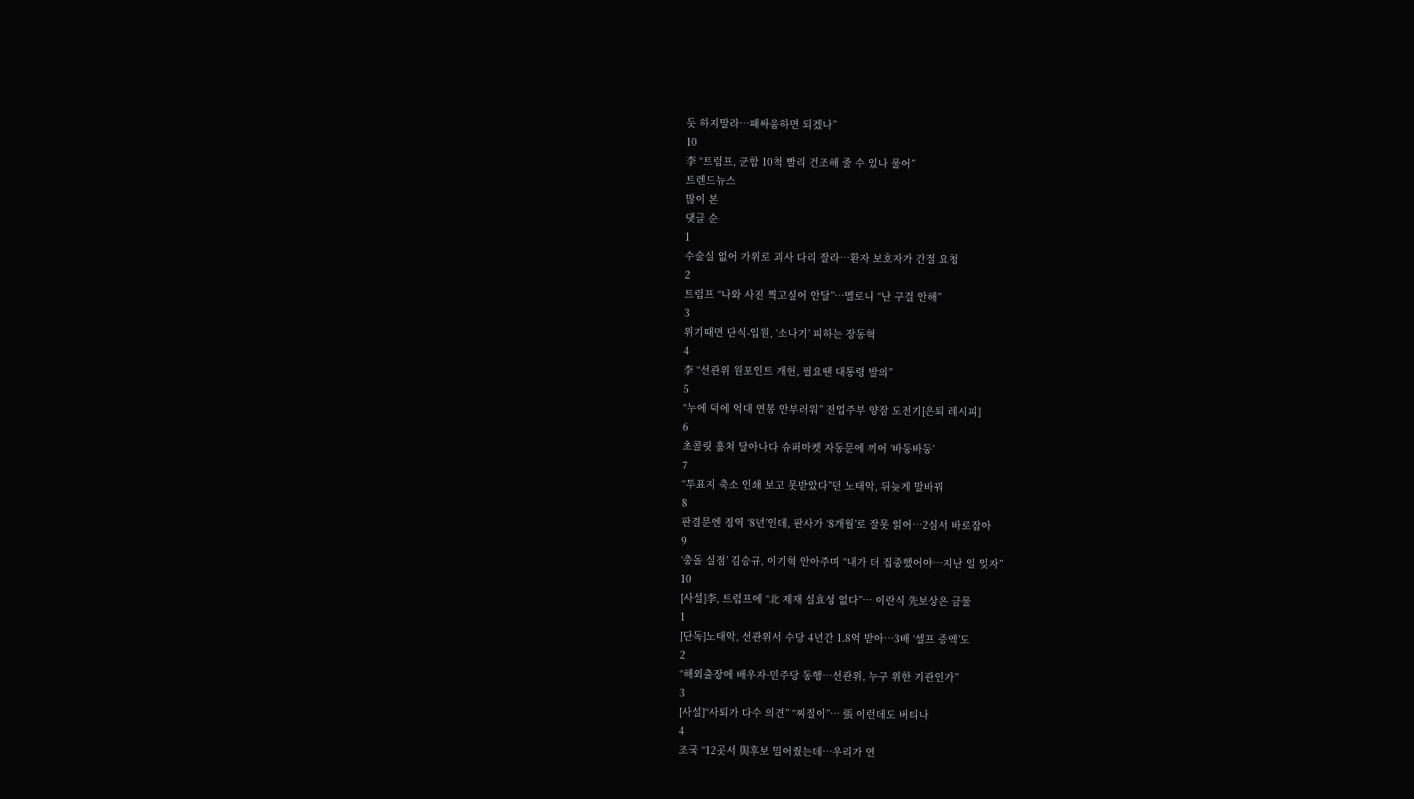듯 하지말라…패싸움하면 되겠나”
10
李 “트럼프, 군함 10척 빨리 건조해 줄 수 있나 물어”
트렌드뉴스
많이 본
댓글 순
1
수술실 없어 가위로 괴사 다리 잘라…환자 보호자가 간절 요청
2
트럼프 “나와 사진 찍고싶어 안달”…멜로니 “난 구걸 안해”
3
위기때면 단식-입원, ‘소나기’ 피하는 장동혁
4
李 “선관위 원포인트 개헌, 필요땐 대통령 발의”
5
“누에 덕에 억대 연봉 안부러워” 전업주부 양잠 도전기[은퇴 레시피]
6
초콜릿 훔쳐 달아나다 슈퍼마켓 자동문에 끼어 ‘바둥바둥’
7
“투표지 축소 인쇄 보고 못받았다”던 노태악, 뒤늦게 말바꿔
8
판결문엔 징역 ‘8년’인데, 판사가 ‘8개월’로 잘못 읽어…2심서 바로잡아
9
‘충돌 실점’ 김승규, 이기혁 안아주며 “내가 더 집중했어야…지난 일 잊자”
10
[사설]李, 트럼프에 “北 제재 실효성 없다”… 이란식 先보상은 금물
1
[단독]노태악, 선관위서 수당 4년간 1.8억 받아…3배 ‘셀프 증액’도
2
“해외출장에 배우자·민주당 동행…선관위, 누구 위한 기관인가”
3
[사설]“사퇴가 다수 의견” “찌질이”… 張 이런데도 버티나
4
조국 “12곳서 與후보 밀어줬는데…우리가 연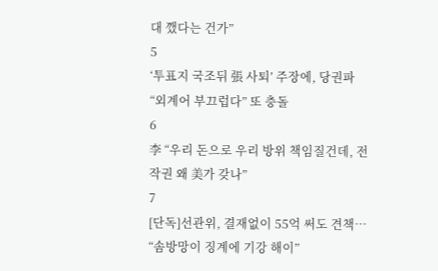대 깼다는 건가”
5
‘투표지 국조뒤 張 사퇴’ 주장에, 당권파 “외계어 부끄럽다” 또 충돌
6
李 “우리 돈으로 우리 방위 책임질건데, 전작권 왜 美가 갖나”
7
[단독]선관위, 결재없이 55억 써도 견책… “솜방망이 징계에 기강 해이”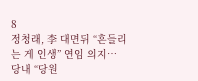8
정청래, 李 대면뒤 “흔들리는 게 인생” 연임 의지… 당내 “당원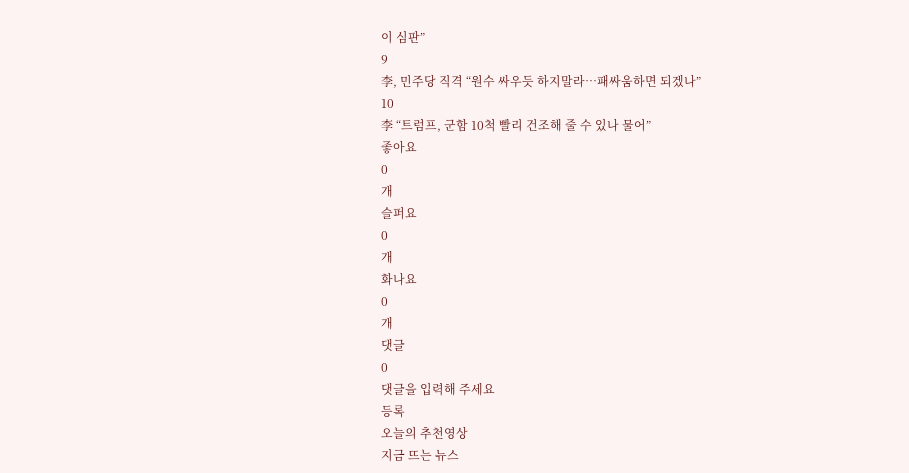이 심판”
9
李, 민주당 직격 “원수 싸우듯 하지말라…패싸움하면 되겠나”
10
李 “트럼프, 군함 10척 빨리 건조해 줄 수 있나 물어”
좋아요
0
개
슬퍼요
0
개
화나요
0
개
댓글
0
댓글을 입력해 주세요
등록
오늘의 추천영상
지금 뜨는 뉴스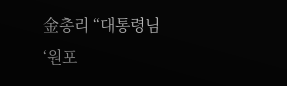金총리 “대통령님 ‘원포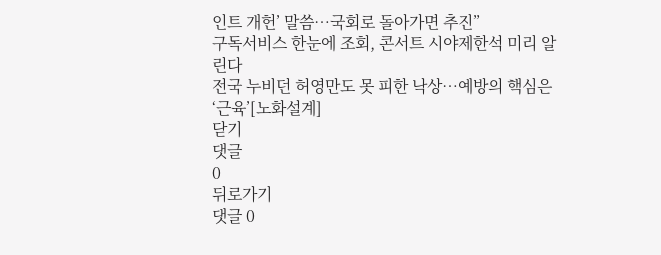인트 개헌’ 말씀…국회로 돌아가면 추진”
구독서비스 한눈에 조회, 콘서트 시야제한석 미리 알린다
전국 누비던 허영만도 못 피한 낙상…예방의 핵심은 ‘근육’[노화설계]
닫기
댓글
0
뒤로가기
댓글 0